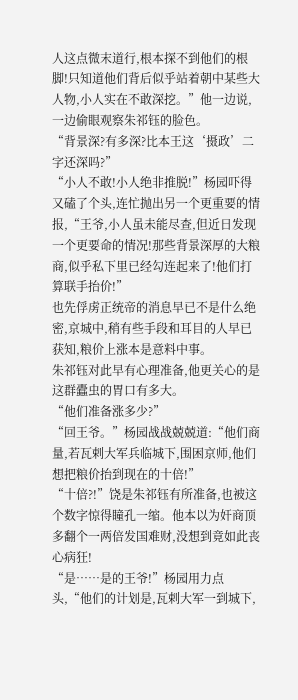人这点微末道行,根本探不到他们的根脚!只知道他们背后似乎站着朝中某些大人物,小人实在不敢深挖。”他一边说,一边偷眼观察朱祁钰的脸色。
“背景深?有多深?比本王这‘摄政’二字还深吗?”
“小人不敢!小人绝非推脱!”杨园吓得又磕了个头,连忙抛出另一个更重要的情报,“王爷,小人虽未能尽查,但近日发现一个更要命的情况!那些背景深厚的大粮商,似乎私下里已经勾连起来了!他们打算联手抬价!”
也先俘虏正统帝的消息早已不是什么绝密,京城中,稍有些手段和耳目的人早已获知,粮价上涨本是意料中事。
朱祁钰对此早有心理准备,他更关心的是这群蠹虫的胃口有多大。
“他们准备涨多少?”
“回王爷。”杨园战战兢兢道:“他们商量,若瓦剌大军兵临城下,围困京师,他们想把粮价抬到现在的十倍!”
“十倍?!”饶是朱祁钰有所准备,也被这个数字惊得瞳孔一缩。他本以为奸商顶多翻个一两倍发国难财,没想到竟如此丧心病狂!
“是……是的王爷!”杨园用力点头,“他们的计划是,瓦剌大军一到城下,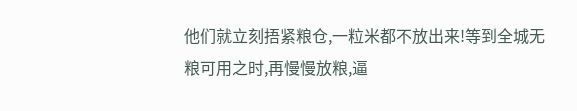他们就立刻捂紧粮仓,一粒米都不放出来!等到全城无粮可用之时,再慢慢放粮,逼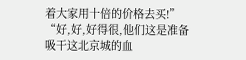着大家用十倍的价格去买!”
“好,好,好得很,他们这是准备吸干这北京城的血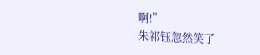啊!”
朱祁钰忽然笑了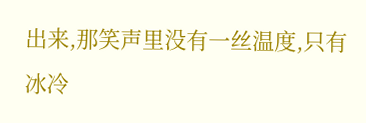出来,那笑声里没有一丝温度,只有冰冷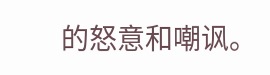的怒意和嘲讽。